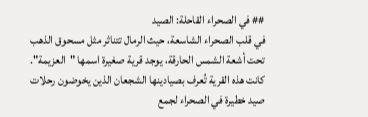## في الصحراء القاحلة: الصيد
في قلب الصحراء الشاسعة، حيث الرمال تتناثر مثل مسحوق الذهب تحت أشعة الشمس الحارقة، يوجد قرية صغيرة اسمها "العزيمة". كانت هذه القرية تُعرف بصيادينها الشجعان الذين يخوضون رحلات صيد خطيرة في الصحراء لجمع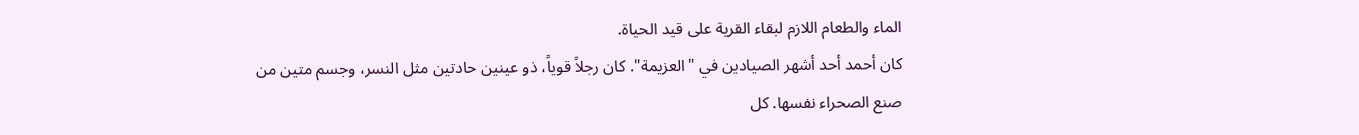الماء والطعام اللازم لبقاء القرية على قيد الحياة.
كان أحمد أحد أشهر الصيادين في "العزيمة". كان رجلاً قوياً، ذو عينين حادتين مثل النسر، وجسم متين من صنع الصحراء نفسها. كل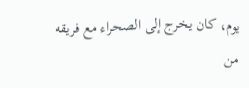يوم، كان يخرج إلى الصحراء مع فريقه من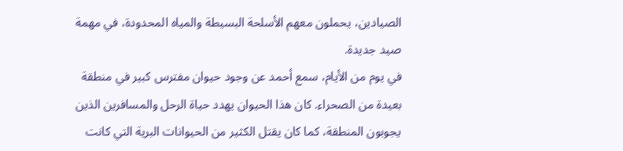الصيادين، يحملون معهم الأسلحة البسيطة والمياه المحدودة، في مهمة صيد جديدة.
في يوم من الأيام، سمع أحمد عن وجود حيوان مفترس كبير في منطقة بعيدة من الصحراء. كان هذا الحيوان يهدد حياة الرحل والمسافرين الذين يجوبون المنطقة، كما كان يقتل الكثير من الحيوانات البرية التي كانت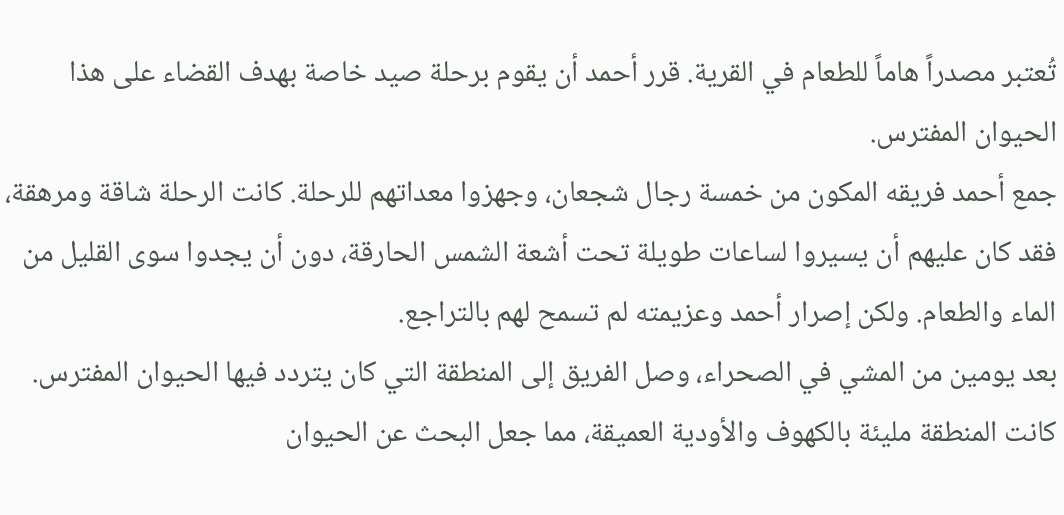تُعتبر مصدراً هاماً للطعام في القرية. قرر أحمد أن يقوم برحلة صيد خاصة بهدف القضاء على هذا الحيوان المفترس.
جمع أحمد فريقه المكون من خمسة رجال شجعان، وجهزوا معداتهم للرحلة. كانت الرحلة شاقة ومرهقة، فقد كان عليهم أن يسيروا لساعات طويلة تحت أشعة الشمس الحارقة، دون أن يجدوا سوى القليل من الماء والطعام. ولكن إصرار أحمد وعزيمته لم تسمح لهم بالتراجع.
بعد يومين من المشي في الصحراء، وصل الفريق إلى المنطقة التي كان يتردد فيها الحيوان المفترس. كانت المنطقة مليئة بالكهوف والأودية العميقة، مما جعل البحث عن الحيوان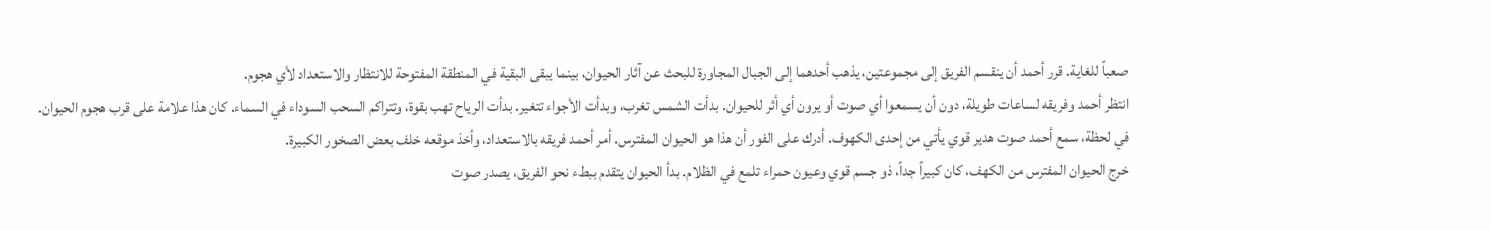صعباً للغاية. قرر أحمد أن ينقسم الفريق إلى مجموعتين، يذهب أحدهما إلى الجبال المجاورة للبحث عن آثار الحيوان، بينما يبقى البقية في المنطقة المفتوحة للانتظار والاستعداد لأي هجوم.
انتظر أحمد وفريقه لساعات طويلة، دون أن يسمعوا أي صوت أو يرون أي أثر للحيوان. بدأت الشمس تغرب، وبدأت الأجواء تتغير. بدأت الرياح تهب بقوة، وتتراكم السحب السوداء في السماء. كان هذا علامة على قرب هجوم الحيوان.
في لحظة، سمع أحمد صوت هدير قوي يأتي من إحدى الكهوف. أدرك على الفور أن هذا هو الحيوان المفترس. أمر أحمد فريقه بالاستعداد، وأخذ موقعه خلف بعض الصخور الكبيرة.
خرج الحيوان المفترس من الكهف، كان كبيراً جداً، ذو جسم قوي وعيون حمراء تلمع في الظلام. بدأ الحيوان يتقدم ببطء نحو الفريق، يصدر صوت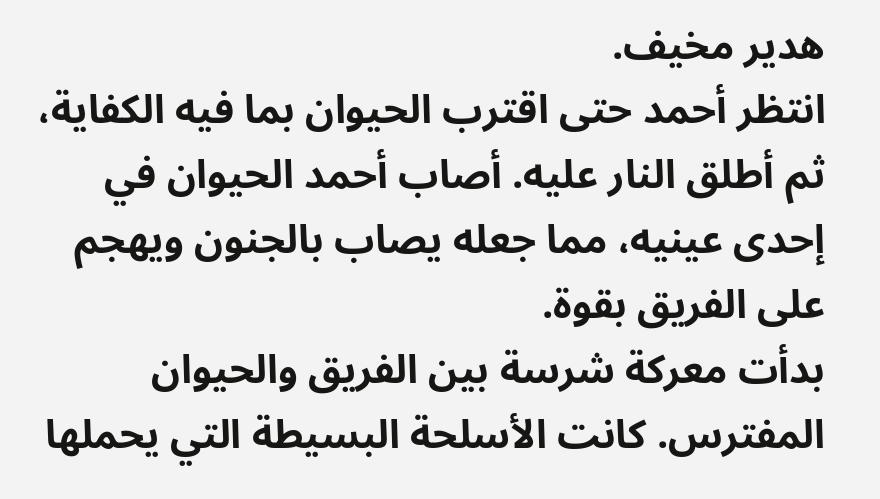هدير مخيف.
انتظر أحمد حتى اقترب الحيوان بما فيه الكفاية، ثم أطلق النار عليه. أصاب أحمد الحيوان في إحدى عينيه، مما جعله يصاب بالجنون ويهجم على الفريق بقوة.
بدأت معركة شرسة بين الفريق والحيوان المفترس. كانت الأسلحة البسيطة التي يحملها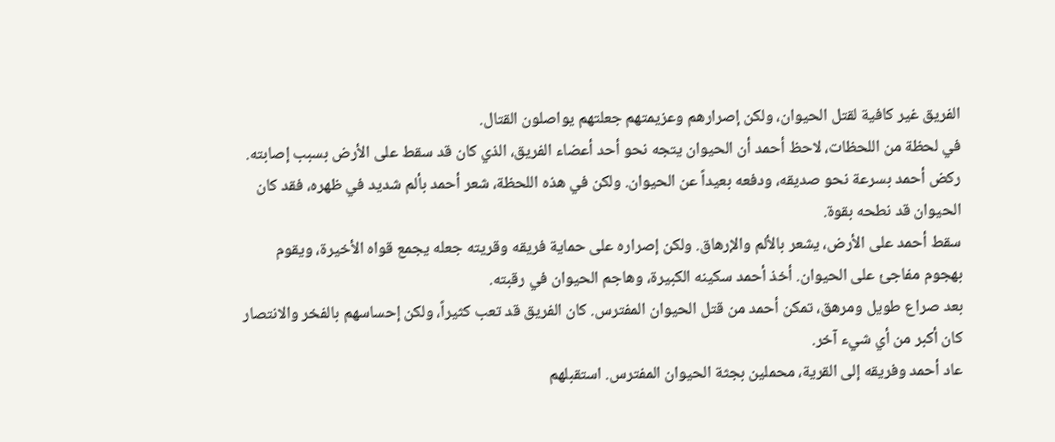الفريق غير كافية لقتل الحيوان، ولكن إصرارهم وعزيمتهم جعلتهم يواصلون القتال.
في لحظة من اللحظات، لاحظ أحمد أن الحيوان يتجه نحو أحد أعضاء الفريق، الذي كان قد سقط على الأرض بسبب إصابته. ركض أحمد بسرعة نحو صديقه، ودفعه بعيداً عن الحيوان. ولكن في هذه اللحظة، شعر أحمد بألم شديد في ظهره، فقد كان الحيوان قد نطحه بقوة.
سقط أحمد على الأرض، يشعر بالألم والإرهاق. ولكن إصراره على حماية فريقه وقريته جعله يجمع قواه الأخيرة، ويقوم بهجوم مفاجئ على الحيوان. أخذ أحمد سكينه الكبيرة، وهاجم الحيوان في رقبته.
بعد صراع طويل ومرهق، تمكن أحمد من قتل الحيوان المفترس. كان الفريق قد تعب كثيراً، ولكن إحساسهم بالفخر والانتصار كان أكبر من أي شيء آخر.
عاد أحمد وفريقه إلى القرية، محملين بجثة الحيوان المفترس. استقبلهم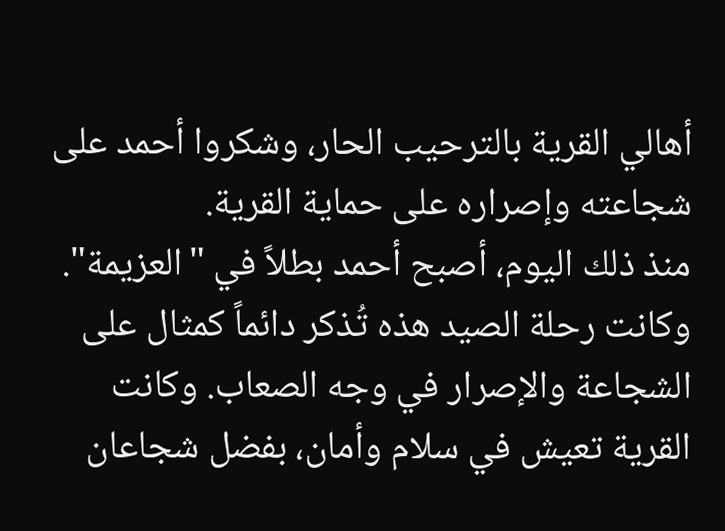أهالي القرية بالترحيب الحار، وشكروا أحمد على شجاعته وإصراره على حماية القرية.
منذ ذلك اليوم، أصبح أحمد بطلاً في "العزيمة". وكانت رحلة الصيد هذه تُذكر دائماً كمثال على الشجاعة والإصرار في وجه الصعاب. وكانت القرية تعيش في سلام وأمان، بفضل شجاعان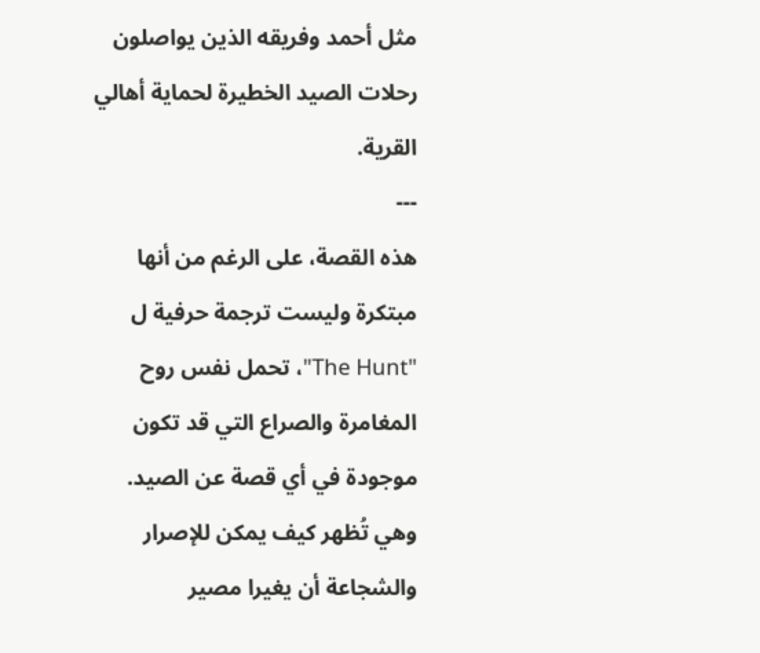مثل أحمد وفريقه الذين يواصلون رحلات الصيد الخطيرة لحماية أهالي القرية.
---
هذه القصة، على الرغم من أنها مبتكرة وليست ترجمة حرفية ل "The Hunt"، تحمل نفس روح المغامرة والصراع التي قد تكون موجودة في أي قصة عن الصيد. وهي تُظهر كيف يمكن للإصرار والشجاعة أن يغيرا مصير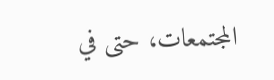المجتمعات، حتى في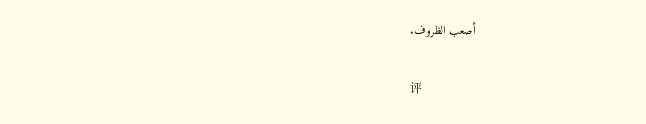أصعب الظروف.

评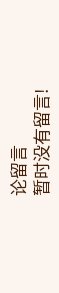论留言
暂时没有留言!